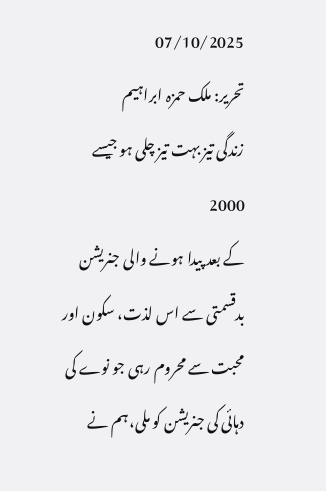07/10/2025
تحریر: ملک حمزہ ابراہیم
زندگی تیز بہت تیز چلی ہو جیسے
2000
کے بعد پیدا ہونے والی جنریشن بدقسمتی سے اس لذت، سکون اور محبت سے محروم رہی جو نوے کی دہائی کی جنریشن کو ملی، ہم نے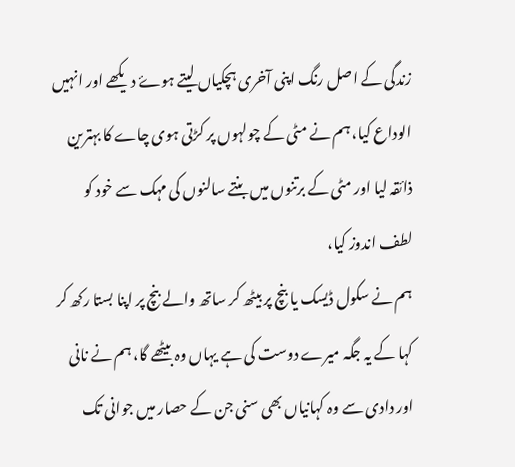زندگی کے اصل رنگ اپنی آخری ہچکیاں لیتے ہوۓ دیکھے اور انہیں الوداع کیا، ہم نے مٹی کے چولہوں پر کڑتی ہوی چاے کا بہترین ذائقہ لیا اور مٹی کے برتنوں میں بنتے سالنوں کی مہک سے خود کو لطف اندوز کیا،
ہم نے سکول ڈیسک یا بنچ پر بیٹھ کر ساتھ والے بنچ پر اپنا بستا رکھ کر کہا کے یہ جگہ میرے دوست کی ہے یہاں وہ بیٹھے گا، ہم نے نانی اور دادی سے وہ کہانیاں بھی سنی جن کے حصار میں جوانی تک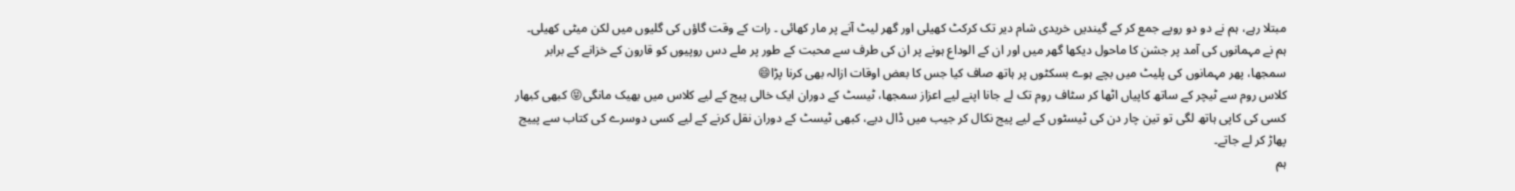مبتلا رہے، ہم نے دو دو روپے جمع کر کے گیندیں خریدی شام دیر تک کرکٹ کھیلی اور گھر لیٹ آنے پر مار کھائی ۔ رات کے وقت گاؤں کی گلیوں میں لکن میٹی کھیلی۔
ہم نے مہمانوں کی آمد پر جشن کا ماحول دیکھا گھر میں اور ان کے الوداع ہونے پر ان کی طرف سے محبت کے طور پر ملے دس روپیوں کو قارون کے خزانے کے برابر سمجھا، پھر مہمانوں کی پلیٹ میں بچے ہوے بسکٹوں پر ہاتھ صاف کیا جس کا بعض اوقات ازالہ بھی کرنا پڑا😄
کلاس روم سے ٹیچر کے ساتھ کاپیاں اٹھا کر سٹاف روم تک لے جانا اپنے لیے اعزاز سمجھا، ٹیسٹ کے دوران ایک خالی پیج کے لیے کلاس میں بھیک مانگی😝 کبھی کبھار کسی کی کاپی ہاتھ لگی تو تین چار دن کی ٹیسٹوں کے لیے پیج نکال کر جیب میں ڈال دیے، کبھی ٹیسٹ کے دوران نقل کرنے کے لیے کسی دوسرے کی کتاب سے پییج پھاڑ کر لے جاتے۔
ہم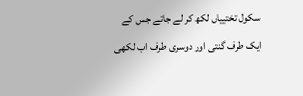سکول تختییاں لکھ کر لے جاتے جس کے ایک طرف گنتی اور دوسری طرف اب لکھی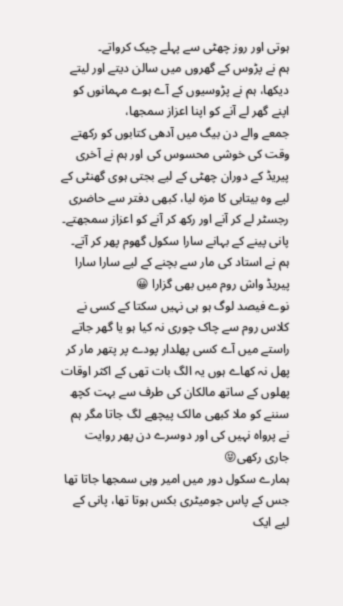ہوتی اور روز چھٹی سے پہلے چیک کرواتے۔
ہم نے پڑوس کے گھروں میں سالن دیتے اور لیتے دیکھا، ہم نے پڑوسیوں کے آے ہوے مہمانوں کو اپنے گھر لے آنے کو اپنا اعزاز سمجھا،
جمعے والے دن بیگ میں آدھی کتابوں کو رکھتے وقت کی خوشی محسوس کی اور ہم نے آخری پیریڈ کے دوران چھٹی کے لیے بجتی ہوی گھنٹی کے لیے وہ بیتابی کا مزہ لیا، کبھی دفتر سے حاضری رجسٹر لے کر آنے اور رکھ کر آنے کو اعزاز سمجھتے۔ پانی پینے کے بہانے سارا سکول گھوم پھر کر آتے۔ ہم نے استاد کی مار سے بچنے کے لیے سارا سارا پیریڈ واش روم میں بھی گزارا 😀
نوے فیصد لوگ ہو ہی نہیں سکتا کے کسی نے کلاس روم سے چاک چوری نہ کیا ہو یا گھر جاتے راستے میں آے کسی پھلدار پودے پر پتھر مار کر پھل نہ کھاے ہوں یہ الگ بات تھی کے اکثر اوقات پھلوں کے ساتھ مالکان کی طرف سے بہت کچھ سننے کو ملا کبھی مالک پیچھے لگ جاتا مگر ہم نے پرواہ نہیں کی اور دوسرے دن پھر روایت جاری رکھی😝
ہمارے سکول دور میں امیر وہی سمجھا جاتا تھا جس کے پاس جومیٹری بکس ہوتا تھا، پانی کے لیے ایک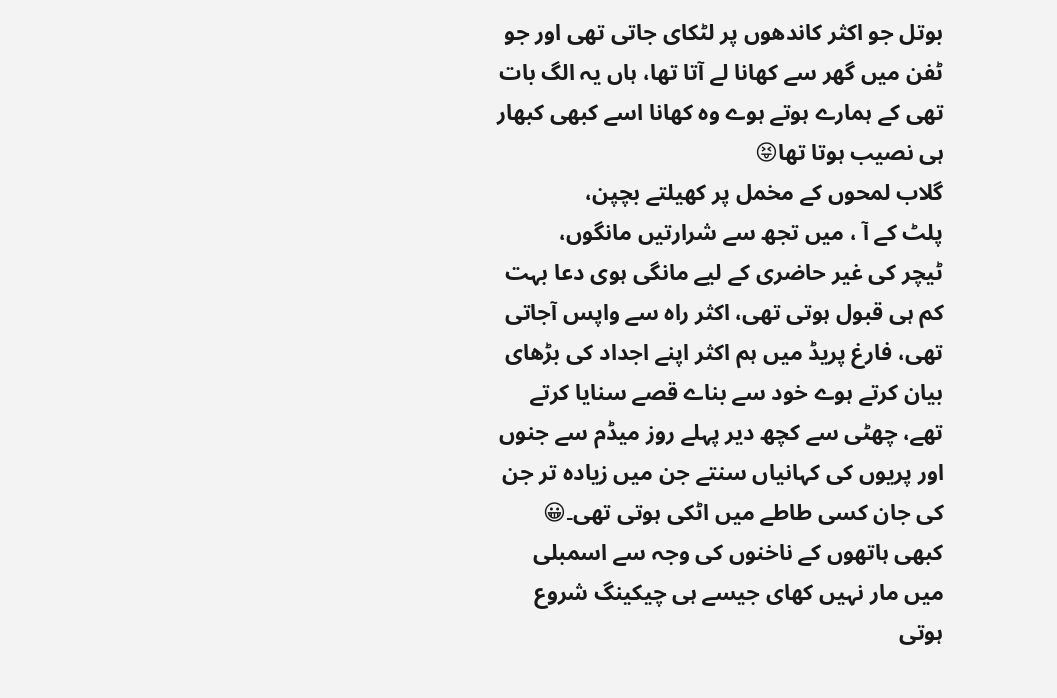بوتل جو اکثر کاندھوں پر لٹکای جاتی تھی اور جو ٹفن میں گھر سے کھانا لے آتا تھا، ہاں یہ الگ بات تھی کے ہمارے ہوتے ہوے وہ کھانا اسے کبھی کبھار ہی نصیب ہوتا تھا😝
گلاب لمحوں کے مخمل پر کھیلتے بچپن،
پلٹ کے آ ، میں تجھ سے شرارتیں مانگوں،
ٹیچر کی غیر حاضری کے لیے مانگی ہوی دعا بہت کم ہی قبول ہوتی تھی، اکثر راہ سے واپس آجاتی تھی، فارغ پریڈ میں ہم اکثر اپنے اجداد کی بڑھای بیان کرتے ہوے خود سے بناے قصے سنایا کرتے تھے، چھٹی سے کچھ دیر پہلے روز میڈم سے جنوں اور پریوں کی کہانیاں سنتے جن میں زیادہ تر جن کی جان کسی طاطے میں اٹکی ہوتی تھی۔😀
کبھی ہاتھوں کے ناخنوں کی وجہ سے اسمبلی میں مار نہیں کھای جیسے ہی چیکینگ شروع ہوتی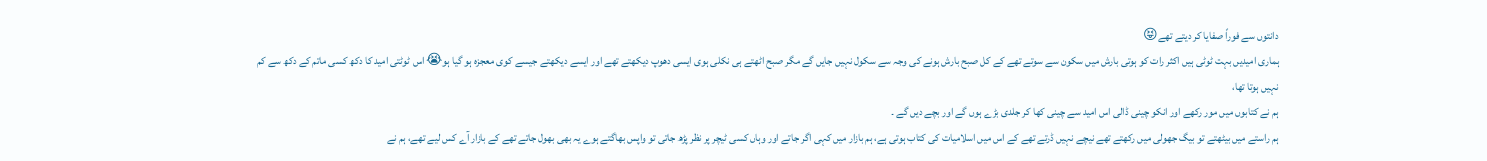دانتوں سے فوراً صفایا کر دیتے تھے😝
ہماری امیدیں بہت ٹوٹی ہیں اکثر رات کو ہوتی بارش میں سکون سے سوتے تھے کے کل صبح بارش ہونے کی وجہ سے سکول نہیں جایں گے مگر صبح اٹھتے ہی نکلی ہوی ایسی دھوپ دیکھتے تھے اور ایسے دیکھتے جیسے کوی معجزہ ہو گیا ہو😭 اس ٹوٹتی امید کا دکھ کسی ماتم کے دکھ سے کم نہیں ہوتا تھا،
ہم نے کتابوں میں مور رکھے اور انکو چینی ڈالی اس امید سے چینی کھا کر جلدی بڑے ہوں گے اور بچے دیں گے ۔
ہم راستے میں بیٹھتے تو بیگ جھولی میں رکھتے تھے نیچے نہیں ڈرتے تھے کے اس میں اسلامیات کی کتاب ہوتی ہے، ہم بازار میں کہی اگر جاتے اور وہاں کسی ٹیچر پر نظر پڑھ جاتی تو واپس بھاگتے ہوے یہ بھی بھول جاتے تھے کے بازار آے کس لیے تھے، ہم نے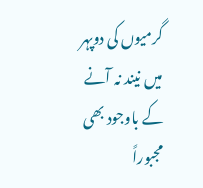گرمیوں کی دوپہر میں نیند نہ آنے کے باوجود بھی مجبوراً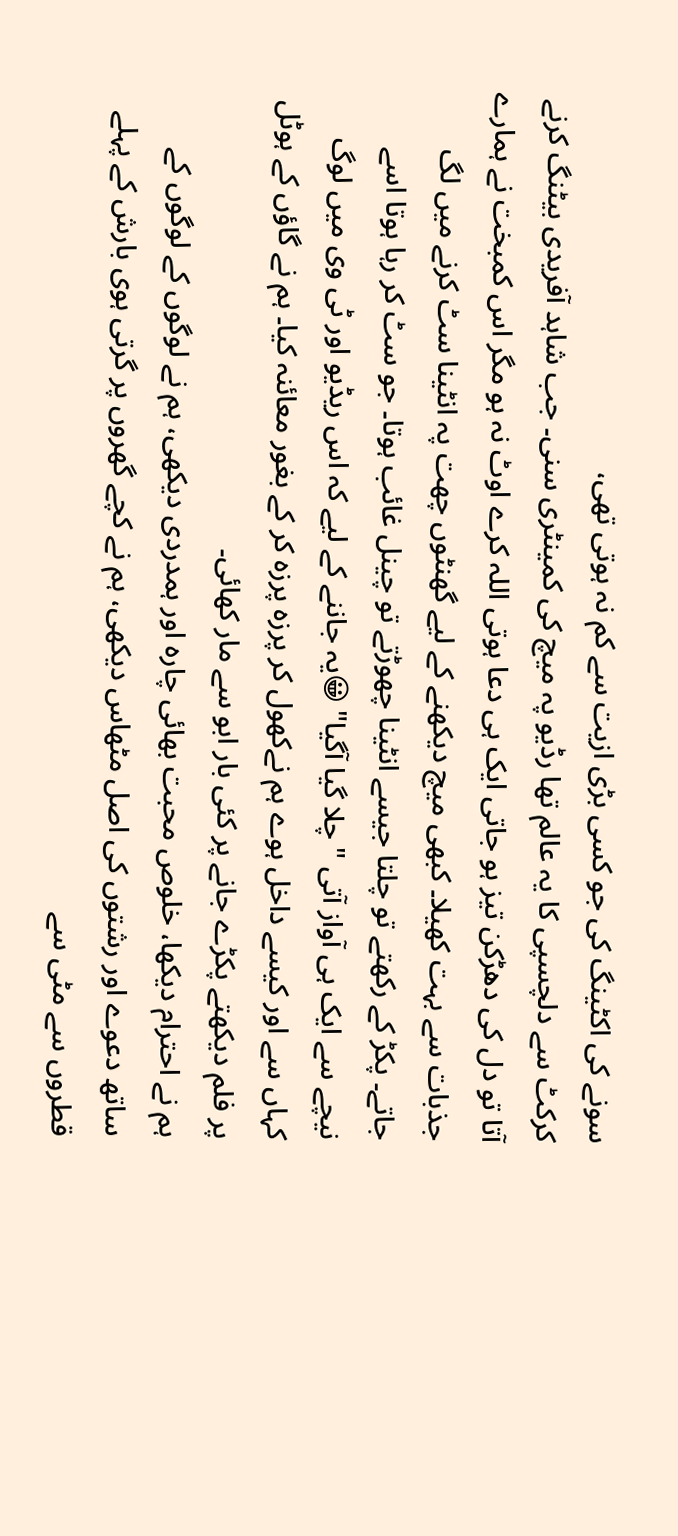سونے کی اکٹینگ کی جو کسی بڑی ازیت سے کم نہ ہوتی تھی،
کرکٹ سے دلچسپی کا یہ عالم تھا رڈیو پہ میچ کی کمینٹری سنی۔ جب شاہد آفریدی بیٹنگ کرنے آتا تو دل کی دھڑکن تیز ہو جاتی ایک ہی دعا ہوتی اللہ کرے اوٹ نہ ہو مگر اس کمبخت نے ہمارے جذبات سے بہت کھیلا۔ کبھی میچ دیکھنے کے لیے گھنٹوں چھت پہ انٹینا سٹ کرنے میں لگ جاتے۔ پکڑ کے رکھتے تو چلتا جیسے انٹینا چھوڑتے تو چینل غائب ہوتا۔ جو سٹ کر رہا ہوتا اسے نیچے سے ایک ہی آواز آتی " چلا گیا آگیا" 😀یہ جاننے کے لیے کہ اس ریڈیو اور ٹی وی میں لوگ کہاں سے اور کیسے داخل ہوے ہم نےکھول کر پرزہ پرزہ کر کے بغور معائنہ کیا۔ ہم نے گاؤں کے ہوٹل پر فلم دیکھتے پکڑے جانے پر کئی بار ابو سے مار کھائی۔
ہم نے احترام دیکھا، خلوص محبت بھائی چارہ اور ہمدردی دیکھی، ہم نے لوگوں کے لوگوں کے ساتھ دعوے اور رشتوں کی اصل مٹھاس دیکھی، ہم نے کچے گھروں پر گرتی ہوی بارش کے پہلے قطروں سے مٹی سے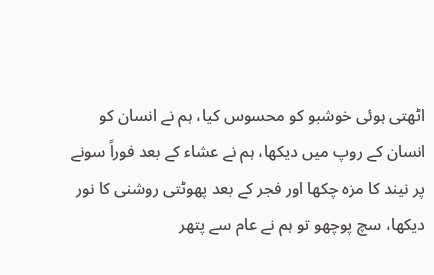اٹھتی ہوئی خوشبو کو محسوس کیا، ہم نے انسان کو انسان کے روپ میں دیکھا، ہم نے عشاء کے بعد فوراً سونے پر نیند کا مزہ چکھا اور فجر کے بعد پھوٹتی روشنی کا نور دیکھا، سچ پوچھو تو ہم نے عام سے پتھر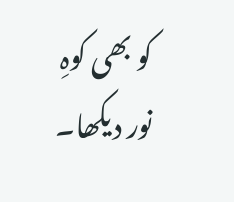کو بھی کوہِ نور دیکھا۔